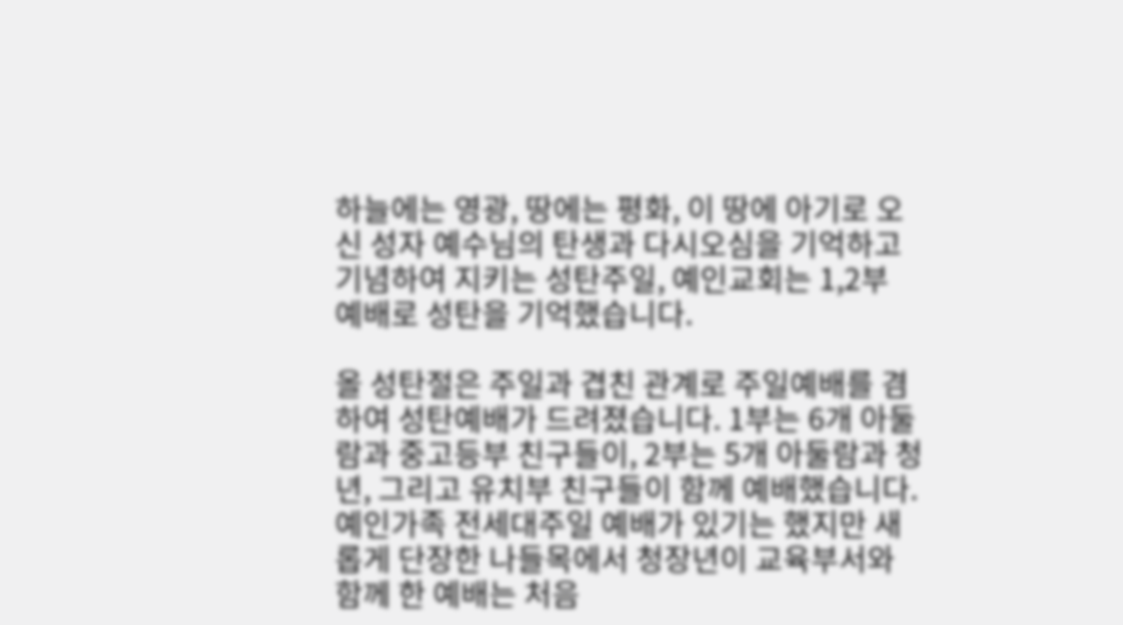하늘에는 영광, 땅에는 평화, 이 땅에 아기로 오신 성자 예수님의 탄생과 다시오심을 기억하고 기념하여 지키는 성탄주일, 예인교회는 1,2부 예배로 성탄을 기억했습니다.

올 성탄절은 주일과 겹친 관계로 주일예배를 겸하여 성탄예배가 드려졌습니다. 1부는 6개 아둘람과 중고등부 친구들이, 2부는 5개 아둘람과 청년, 그리고 유치부 친구들이 함께 예배했습니다. 예인가족 전세대주일 예배가 있기는 했지만 새롭게 단장한 나들목에서 청장년이 교육부서와 함께 한 예배는 처음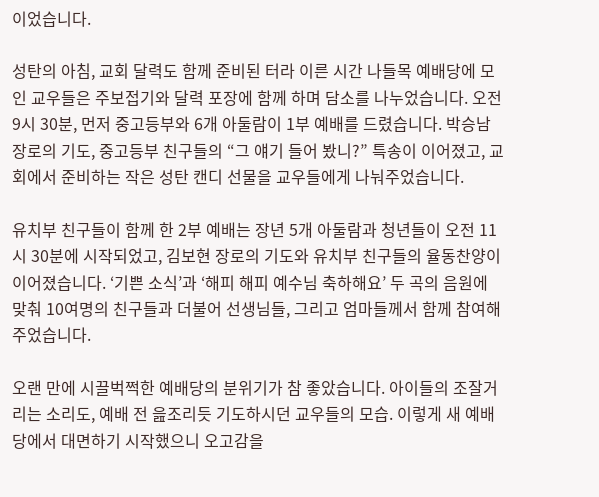이었습니다.

성탄의 아침, 교회 달력도 함께 준비된 터라 이른 시간 나들목 예배당에 모인 교우들은 주보접기와 달력 포장에 함께 하며 담소를 나누었습니다. 오전 9시 30분, 먼저 중고등부와 6개 아둘람이 1부 예배를 드렸습니다. 박승남 장로의 기도, 중고등부 친구들의 “그 얘기 들어 봤니?” 특송이 이어졌고, 교회에서 준비하는 작은 성탄 캔디 선물을 교우들에게 나눠주었습니다.

유치부 친구들이 함께 한 2부 예배는 장년 5개 아둘람과 청년들이 오전 11시 30분에 시작되었고, 김보현 장로의 기도와 유치부 친구들의 율동찬양이 이어졌습니다. ‘기쁜 소식’과 ‘해피 해피 예수님 축하해요’ 두 곡의 음원에 맞춰 10여명의 친구들과 더불어 선생님들, 그리고 엄마들께서 함께 참여해 주었습니다.

오랜 만에 시끌벅쩍한 예배당의 분위기가 참 좋았습니다. 아이들의 조잘거리는 소리도, 예배 전 읊조리듯 기도하시던 교우들의 모습. 이렇게 새 예배당에서 대면하기 시작했으니 오고감을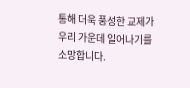통해 더욱 풍성한 교제가 우리 가운데 일어나기를 소망합니다.